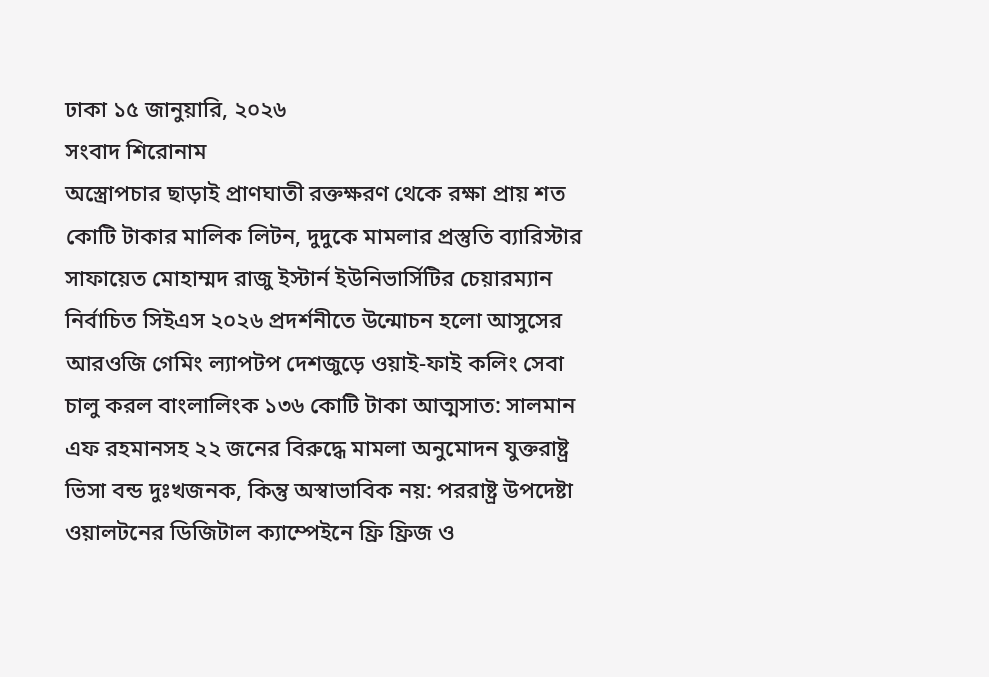ঢাকা ১৫ জানুয়ারি, ২০২৬
সংবাদ শিরোনাম
অস্ত্রোপচার ছাড়াই প্রাণঘাতী রক্তক্ষরণ থেকে রক্ষা প্রায় শত কোটি টাকার মালিক লিটন, দুদুকে মামলার প্রস্তুতি ব্যারিস্টার সাফায়েত মোহাম্মদ রাজু ইস্টার্ন ইউনিভার্সিটির চেয়ারম্যান নির্বাচিত সিইএস ২০২৬ প্রদর্শনীতে উন্মোচন হলো আসুসের আরওজি গেমিং ল্যাপটপ দেশজুড়ে ওয়াই-ফাই কলিং সেবা চালু করল বাংলালিংক ১৩৬ কোটি টাকা আত্মসাত: সালমান এফ রহমানসহ ২২ জনের বিরুদ্ধে মামলা অনুমোদন যুক্তরাষ্ট্র ভিসা বন্ড দুঃখজনক, কিন্তু অস্বাভাবিক নয়: পররাষ্ট্র উপদেষ্টা ওয়ালটনের ডিজিটাল ক্যাম্পেইনে ফ্রি ফ্রিজ ও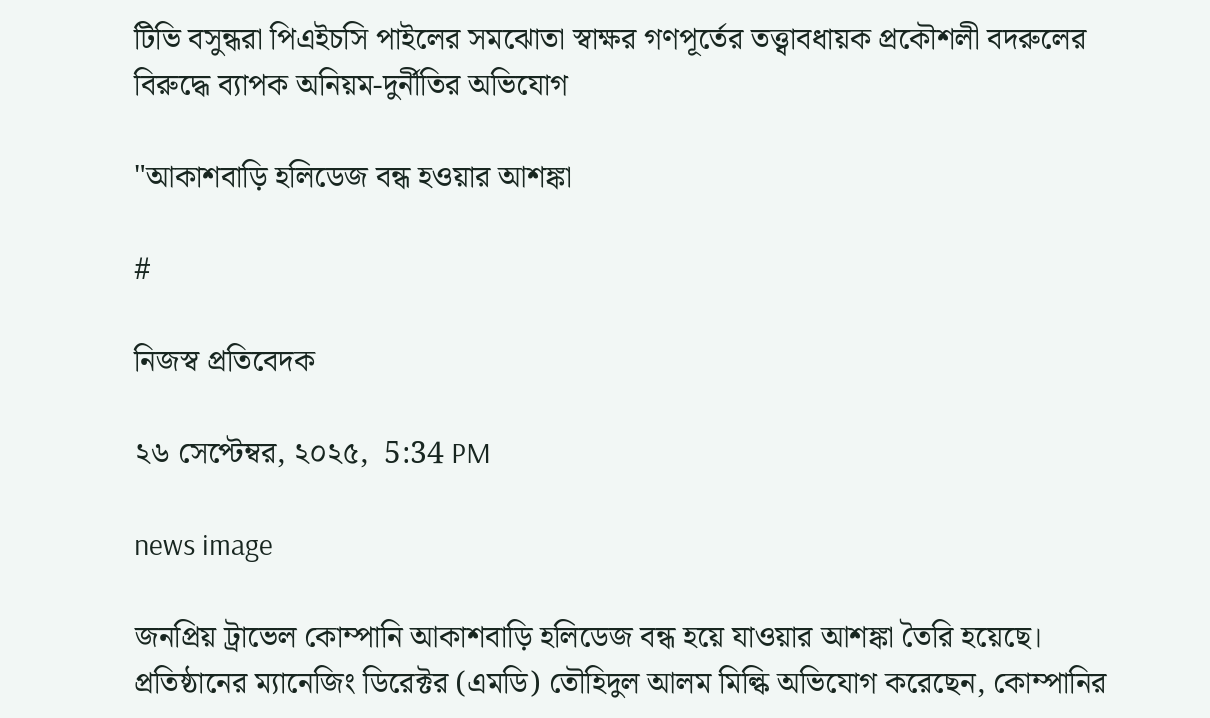টিভি বসুন্ধরা পিএইচসি পাইলের সমঝোতা স্বাক্ষর গণপূর্তের তত্ত্বাবধায়ক প্রকৌশলী বদরুলের বিরুদ্ধে ব্যাপক অনিয়ম-দুর্নীতির অভিযোগ

"আকাশবাড়ি হলিডেজ বন্ধ হওয়ার আশঙ্কা

#

নিজস্ব প্রতিবেদক

২৬ সেপ্টেম্বর, ২০২৫,  5:34 PM

news image

জনপ্রিয় ট্রাভেল কোম্পানি আকাশবাড়ি হলিডেজ বন্ধ হয়ে যাওয়ার আশঙ্কা তৈরি হয়েছে। প্রতিষ্ঠানের ম্যানেজিং ডিরেক্টর (এমডি) তৌহিদুল আলম মিল্কি অভিযোগ করেছেন, কোম্পানির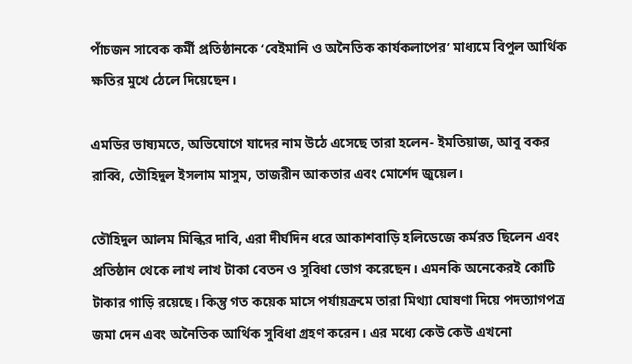পাঁচজন সাবেক কর্মী প্রতিষ্ঠানকে ‘বেইমানি ও অনৈতিক কার্যকলাপের’ মাধ্যমে বিপুল আর্থিক ক্ষতির মুখে ঠেলে দিয়েছেন।

এমডির ভাষ্যমতে, অভিযোগে যাদের নাম উঠে এসেছে তারা হলেন- ইমতিয়াজ, আবু বকর রাব্বি, তৌহিদুল ইসলাম মাসুম, তাজরীন আকতার এবং মোর্শেদ জুয়েল।

তৌহিদুল আলম মিল্কির দাবি, এরা দীর্ঘদিন ধরে আকাশবাড়ি হলিডেজে কর্মরত ছিলেন এবং প্রতিষ্ঠান থেকে লাখ লাখ টাকা বেতন ও সুবিধা ভোগ করেছেন। এমনকি অনেকেরই কোটি টাকার গাড়ি রয়েছে। কিন্তু গত কয়েক মাসে পর্যায়ক্রমে তারা মিথ্যা ঘোষণা দিয়ে পদত্যাগপত্র জমা দেন এবং অনৈতিক আর্থিক সুবিধা গ্রহণ করেন। এর মধ্যে কেউ কেউ এখনো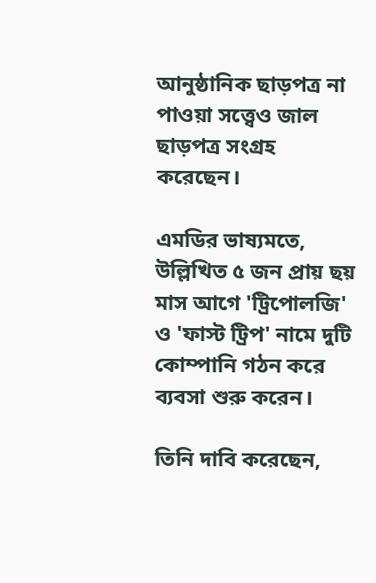আনুষ্ঠানিক ছাড়পত্র না পাওয়া সত্ত্বেও জাল ছাড়পত্র সংগ্রহ করেছেন।

এমডির ভাষ্যমতে, উল্লিখিত ৫ জন প্রায় ছয় মাস আগে 'ট্রিপোলজি' ও 'ফাস্ট ট্রিপ' নামে দুটি কোম্পানি গঠন করে ব্যবসা শুরু করেন।

তিনি দাবি করেছেন,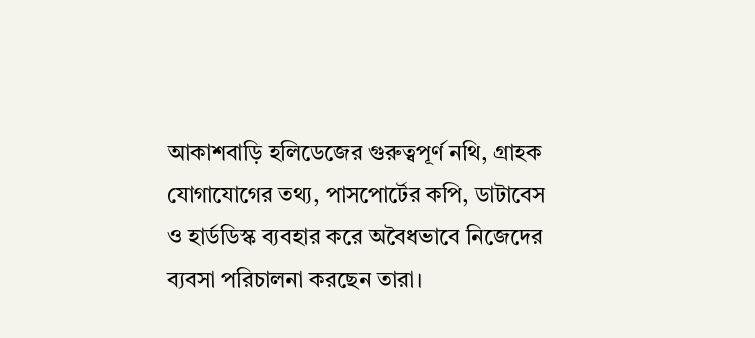আকাশবাড়ি হলিডেজের গুরুত্বপূর্ণ নথি, গ্রাহক যোগাযোগের তথ্য, পাসপোর্টের কপি, ডাটাবেস ও হার্ডডিস্ক ব্যবহার করে অবৈধভাবে নিজেদের ব্যবসা পরিচালনা করছেন তারা।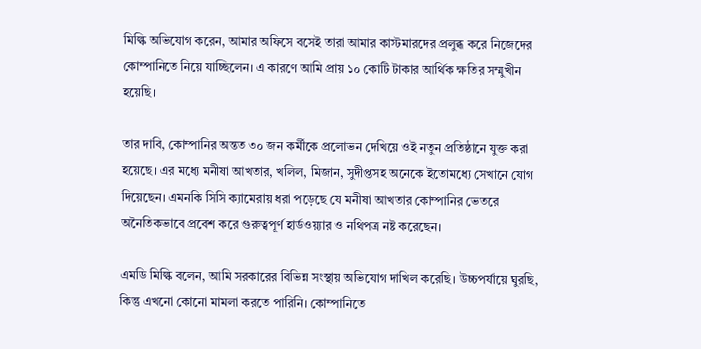মিল্কি অভিযোগ করেন, আমার অফিসে বসেই তারা আমার কাস্টমারদের প্রলুব্ধ করে নিজেদের কোম্পানিতে নিয়ে যাচ্ছিলেন। এ কারণে আমি প্রায় ১০ কোটি টাকার আর্থিক ক্ষতির সম্মুখীন হয়েছি।

তার দাবি, কোম্পানির অন্তত ৩০ জন কর্মীকে প্রলোভন দেখিয়ে ওই নতুন প্রতিষ্ঠানে যুক্ত করা হয়েছে। এর মধ্যে মনীষা আখতার, খলিল, মিজান, সুদীপ্তসহ অনেকে ইতোমধ্যে সেখানে যোগ দিয়েছেন। এমনকি সিসি ক্যামেরায় ধরা পড়েছে যে মনীষা আখতার কোম্পানির ভেতরে অনৈতিকভাবে প্রবেশ করে গুরুত্বপূর্ণ হার্ডওয়্যার ও নথিপত্র নষ্ট করেছেন।

এমডি মিল্কি বলেন, আমি সরকারের বিভিন্ন সংস্থায় অভিযোগ দাখিল করেছি। উচ্চপর্যায়ে ঘুরছি, কিন্তু এখনো কোনো মামলা করতে পারিনি। কোম্পানিতে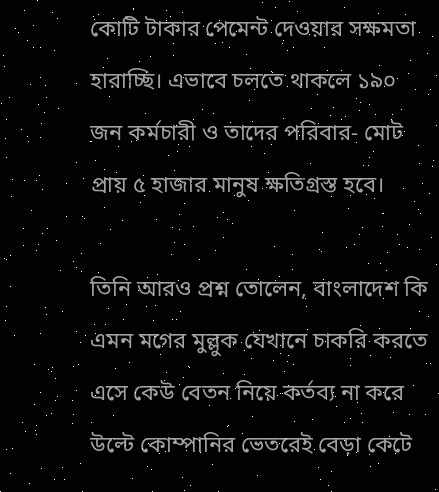কোটি টাকার পেমেন্ট দেওয়ার সক্ষমতা হারাচ্ছি। এভাবে চলতে থাকলে ১৯০ জন কর্মচারী ও তাদের পরিবার- মোট প্রায় ৫ হাজার মানুষ ক্ষতিগ্রস্ত হবে।

তিনি আরও প্রশ্ন তোলেন, বাংলাদেশ কি এমন মগের মুল্লুক যেখানে চাকরি করতে এসে কেউ বেতন নিয়ে কর্তব্য না করে উল্টে কোম্পানির ভেতরেই বেড়া কেটে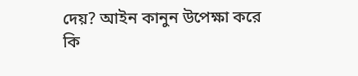দেয়? আইন কানুন উপেক্ষা করে কি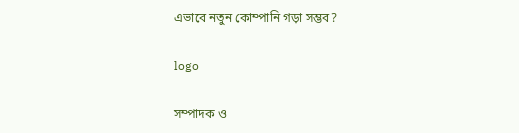এভাবে নতুন কোম্পানি গড়া সম্ভব?

logo

সম্পাদক ও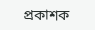প্রকাশক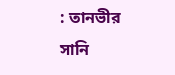: তানভীর সানি